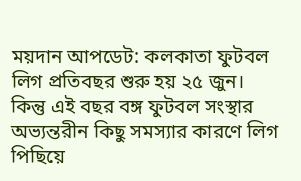ময়দান আপডেট: কলকাতা ফুটবল লিগ প্রতিবছর শুরু হয় ২৫ জুন। কিন্তু এই বছর বঙ্গ ফুটবল সংস্থার অভ্যন্তরীন কিছু সমস্যার কারণে লিগ পিছিয়ে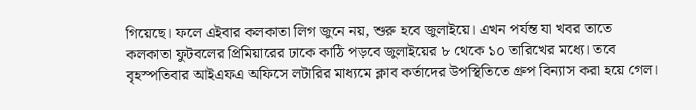গিয়েছে। ফলে এইবার কলকাতা লিগ জুনে নয়, শুরু হবে জুলাইয়ে। এখন পর্যন্ত যা খবর তাতে কলকাতা ফুটবলের প্রিমিয়ারের ঢাকে কাঠি পড়বে জুলাইয়ের ৮ থেকে ১০ তারিখের মধ্যে। তবে বৃহস্পতিবার আইএফএ অফিসে লটারির মাধ্যমে ক্লাব কর্তাদের উপস্থিতিতে গ্রুপ বিন্যাস করা হয়ে গেল।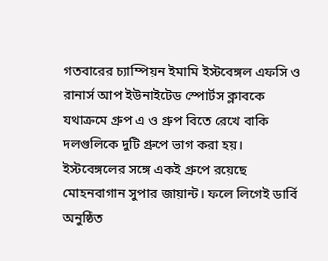গতবারের চ্যাম্পিয়ন ইমামি ইস্টবেঙ্গল এফসি ও রানার্স আপ ইউনাইটেড স্পোর্টস ক্লাবকে যথাক্রমে গ্রুপ এ ও গ্রুপ বিতে রেখে বাকি দলগুলিকে দুটি গ্রুপে ভাগ করা হয়। ইস্টবেঙ্গলের সঙ্গে একই গ্রুপে রয়েছে মোহনবাগান সুপার জায়ান্ট। ফলে লিগেই ডার্বি অনুষ্ঠিত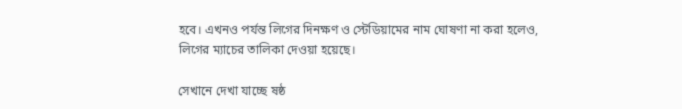হবে। এখনও পর্যন্ত লিগের দিনক্ষণ ও স্টেডিয়ামের নাম ঘোষণা না করা হলেও, লিগের ম্যাচের তালিকা দেওয়া হয়েছে।

সেখানে দেখা যাচ্ছে ষষ্ঠ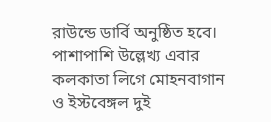রাউন্ডে ডার্বি অনুষ্ঠিত হবে। পাশাপাশি উল্লেখ্য এবার কলকাতা লিগে মোহনবাগান ও ইস্টবেঙ্গল দুই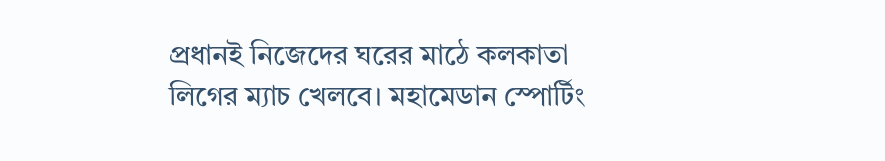প্রধানই নিজেদের ঘরের মাঠে কলকাতা লিগের ম্যাচ খেলবে। মহামেডান স্পোর্টিং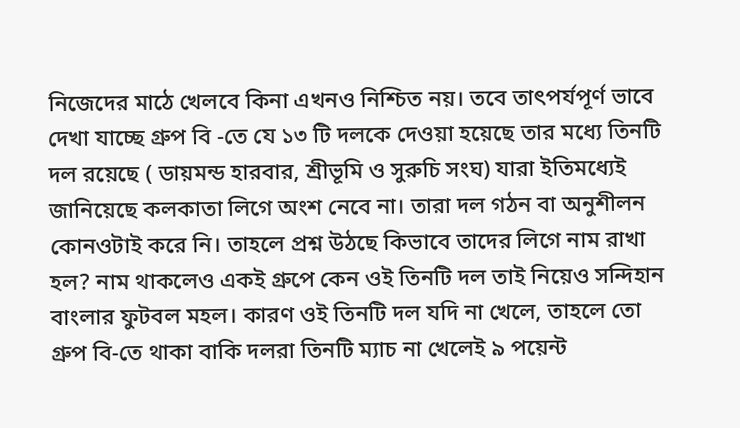নিজেদের মাঠে খেলবে কিনা এখনও নিশ্চিত নয়। তবে তাৎপর্যপূর্ণ ভাবে দেখা যাচ্ছে গ্রুপ বি -তে যে ১৩ টি দলকে দেওয়া হয়েছে তার মধ্যে তিনটি দল রয়েছে ( ডায়মন্ড হারবার, শ্রীভূমি ও সুরুচি সংঘ) যারা ইতিমধ্যেই জানিয়েছে কলকাতা লিগে অংশ নেবে না। তারা দল গঠন বা অনুশীলন কোনওটাই করে নি। তাহলে প্রশ্ন উঠছে কিভাবে তাদের লিগে নাম রাখা হল? নাম থাকলেও একই গ্রুপে কেন ওই তিনটি দল তাই নিয়েও সন্দিহান বাংলার ফুটবল মহল। কারণ ওই তিনটি দল যদি না খেলে, তাহলে তো গ্রুপ বি-তে থাকা বাকি দলরা তিনটি ম্যাচ না খেলেই ৯ পয়েন্ট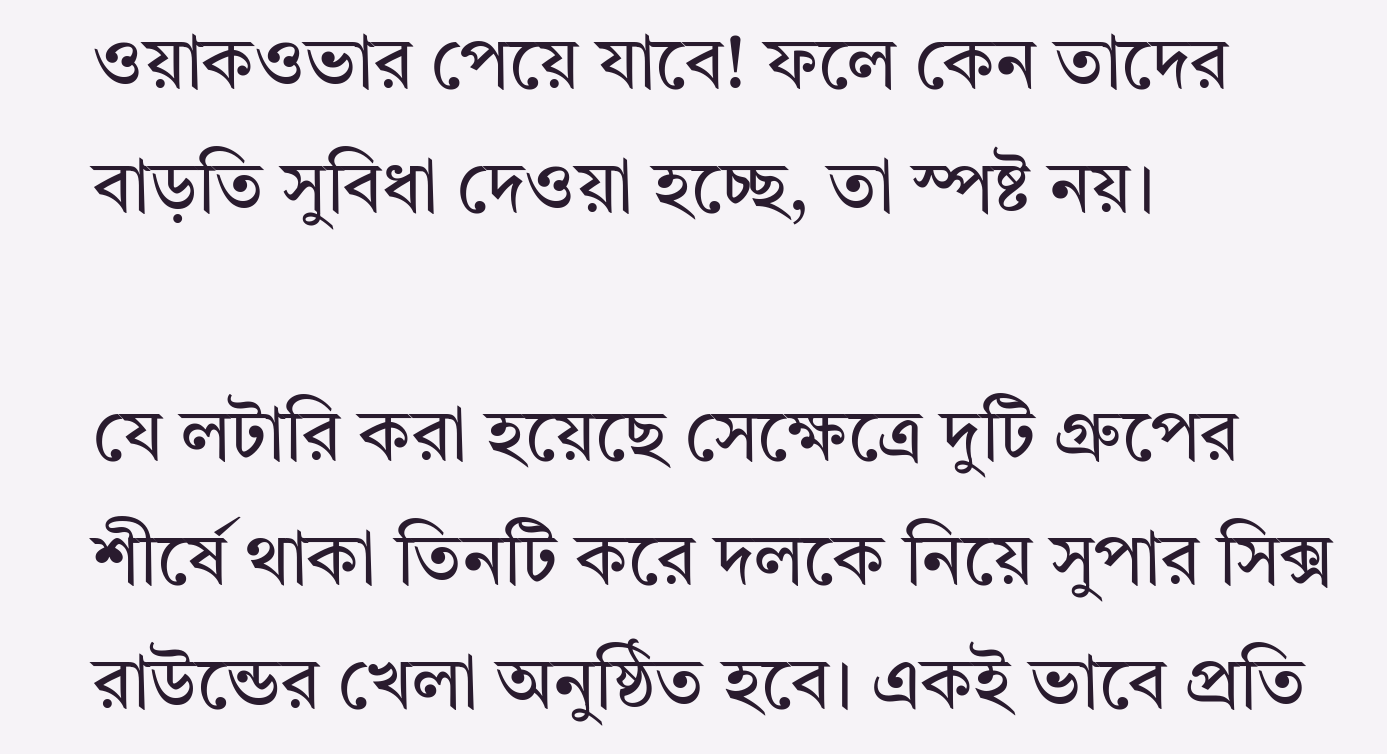ওয়াকওভার পেয়ে যাবে! ফলে কেন তাদের বাড়তি সুবিধা দেওয়া হচ্ছে, তা স্পষ্ট নয়।

যে লটারি করা হয়েছে সেক্ষেত্রে দুটি গ্রুপের শীর্ষে থাকা তিনটি করে দলকে নিয়ে সুপার সিক্স রাউন্ডের খেলা অনুষ্ঠিত হবে। একই ভাবে প্রতি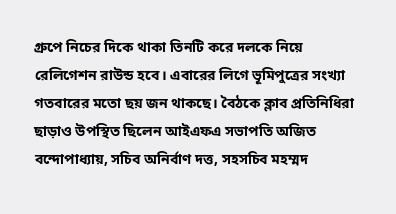গ্রুপে নিচের দিকে থাকা তিনটি করে দলকে নিয়ে রেলিগেশন রাউন্ড হবে। এবারের লিগে ভূমিপুত্রের সংখ্যা গতবারের মতো ছয় জন থাকছে। বৈঠকে ক্লাব প্রতিনিধিরা ছাড়াও উপস্থিত ছিলেন আইএফএ সভাপতি অজিত বন্দোপাধ্যায়, সচিব অনির্বাণ দত্ত, সহসচিব মহম্মদ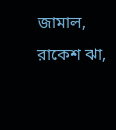জামাল, রাকেশ ঝা,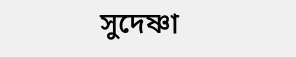সুদেষ্ণা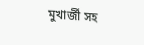মুখার্জী সহ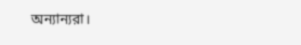অন্যান্যরা।